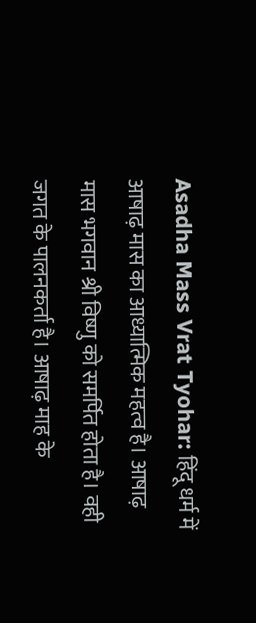Asadha Mass Vrat Tyohar: हिंदू धर्म में आषाढ़ मास का आध्यात्मिक महत्व है। आषाढ़ मास भगवान श्री विष्णु को समर्पित होता है। वही जगत के पालनकर्ता है। आषाढ़ माह के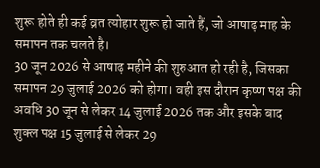शुरू होते ही कई व्रत त्योहार शुरू हो जाते हैं, जो आषाढ़ माह के समापन तक चलते है।
30 जून 2026 से आषाढ़ महीने की शुरुआत हो रही है, जिसका समापन 29 जुलाई 2026 को होगा। वही इस दौरान कृष्ण पक्ष की अवधि 30 जून से लेकर 14 जुलाई 2026 तक और इसके बाद शुक्ल पक्ष 15 जुलाई से लेकर 29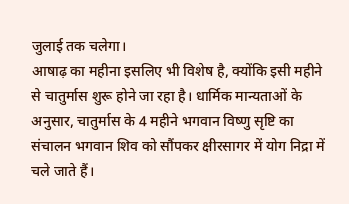जुलाई तक चलेगा।
आषाढ़ का महीना इसलिए भी विशेष है, क्योंकि इसी महीने से चातुर्मास शुरू होने जा रहा है। धार्मिक मान्यताओं के अनुसार, चातुर्मास के 4 महीने भगवान विष्णु सृष्टि का संचालन भगवान शिव को सौंपकर क्षीरसागर में योग निद्रा में चले जाते हैं।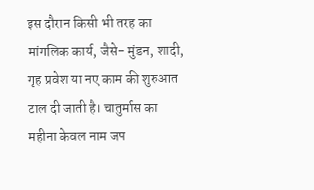इस दौरान किसी भी तरह का मांगलिक कार्य, जैसे- मुंडन, शादी, गृह प्रवेश या नए काम की शुरुआत टाल दी जाती है। चातुर्मास का महीना केवल नाम जप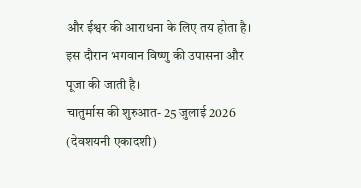और ईश्वर की आराधना के लिए तय होता है। इस दौरान भगवान विष्णु की उपासना और पूजा की जाती है।
चातुर्मास की शुरुआत- 25 जुलाई 2026 (देवशयनी एकादशी)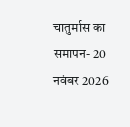चातुर्मास का समापन- 20 नवंबर 2026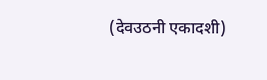(देवउठनी एकादशी)